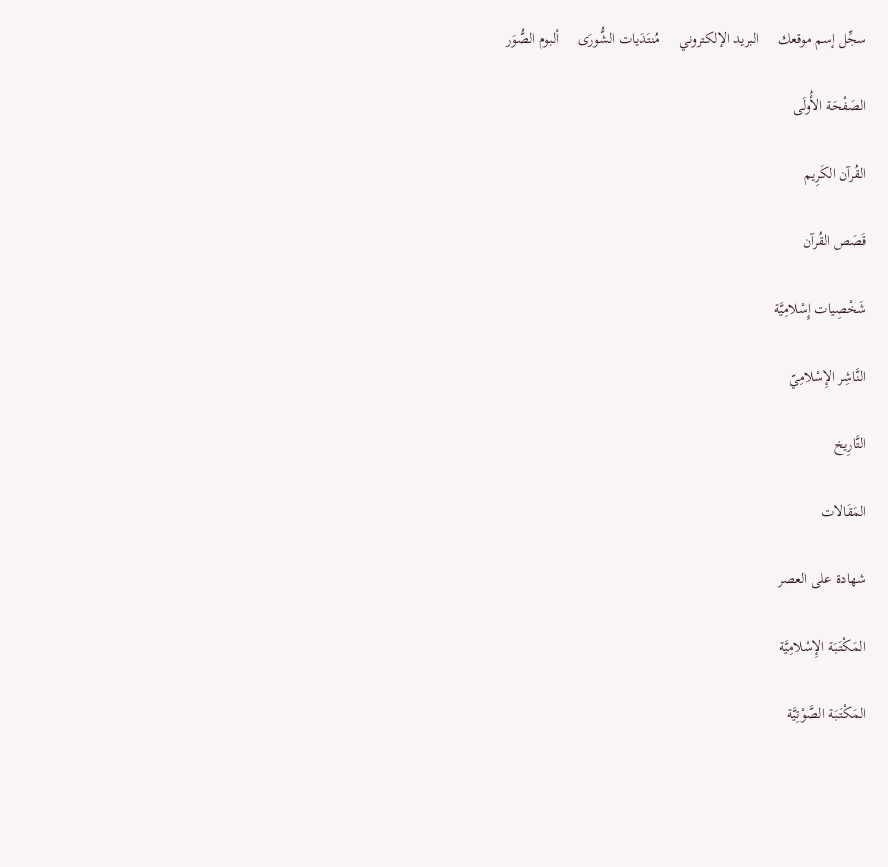سجِّل إسم موقعك     البريد الإلكتروني     مُنتَدَيات الشُّورَى     ألبوم الصُّوَر

الصَفْحَة الأُولَى

القُرآن الكَرِيم

قَصَص القُرآن

شَخْصِيات إِسْلامِيَّة

النَّاشِر الإِسْلامِيّ

التَّارِيخ

المَقَالات

شهادة على العصر

المَكْتَبَة الإِسْلامِيَّة

المَكْتَبَة الصَّوْتِيَّة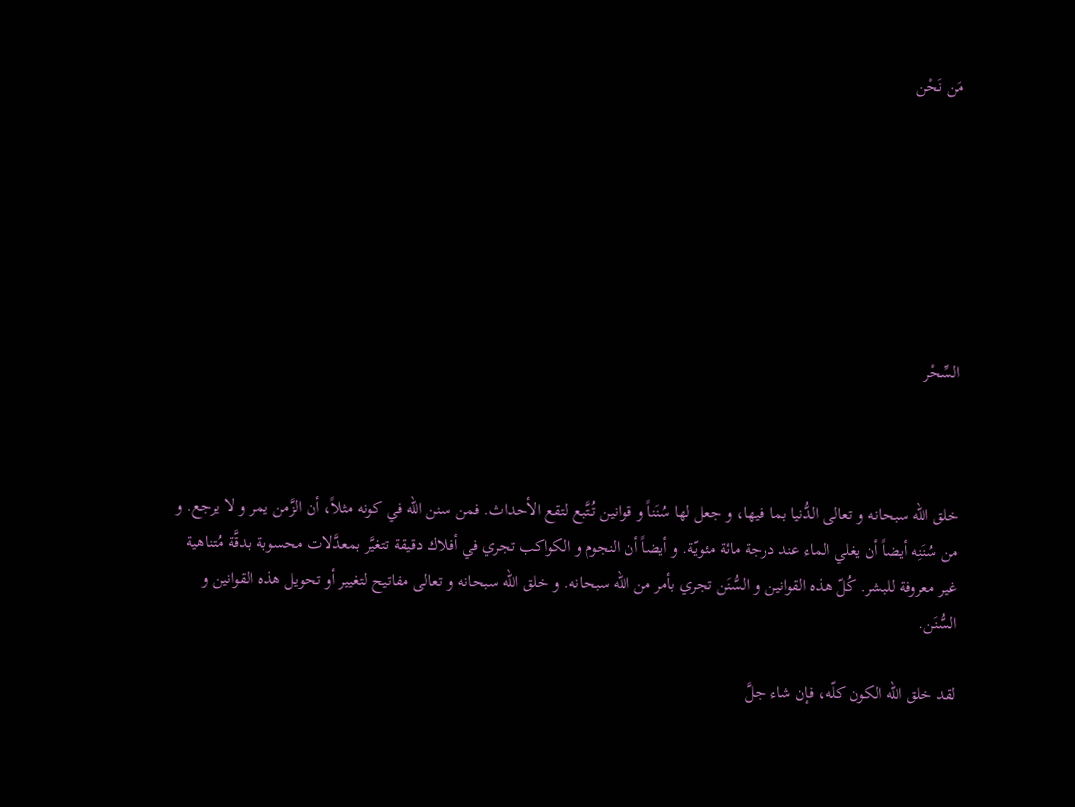مَن نَحْن







السِّحْر



خلق الله سبحانه و تعالى الدُّنيا بما فيها، و جعل لها سُنَناً و قوانين تُتَّبع لتقع الأحداث. فمن سنن الله في كونه مثلاً، أن الزَّمن يمر و لا يرجع. و من سُنَنِه أيضاً أن يغلي الماء عند درجة مائة مئويّة. و أيضاً أن النجوم و الكواكب تجري في أفلاك دقيقة تتغيَّر بمعدَّلات محسوبة بدقَّة مُتناهية غير معروفة للبشر. كُلّ هذه القوانين و السُّنَن تجري بأمر من الله سبحانه. و خلق الله سبحانه و تعالى مفاتيح لتغيير أو تحويل هذه القوانين و السُّنَن.

لقد خلق الله الكون كلّه، فإن شاء جلَّ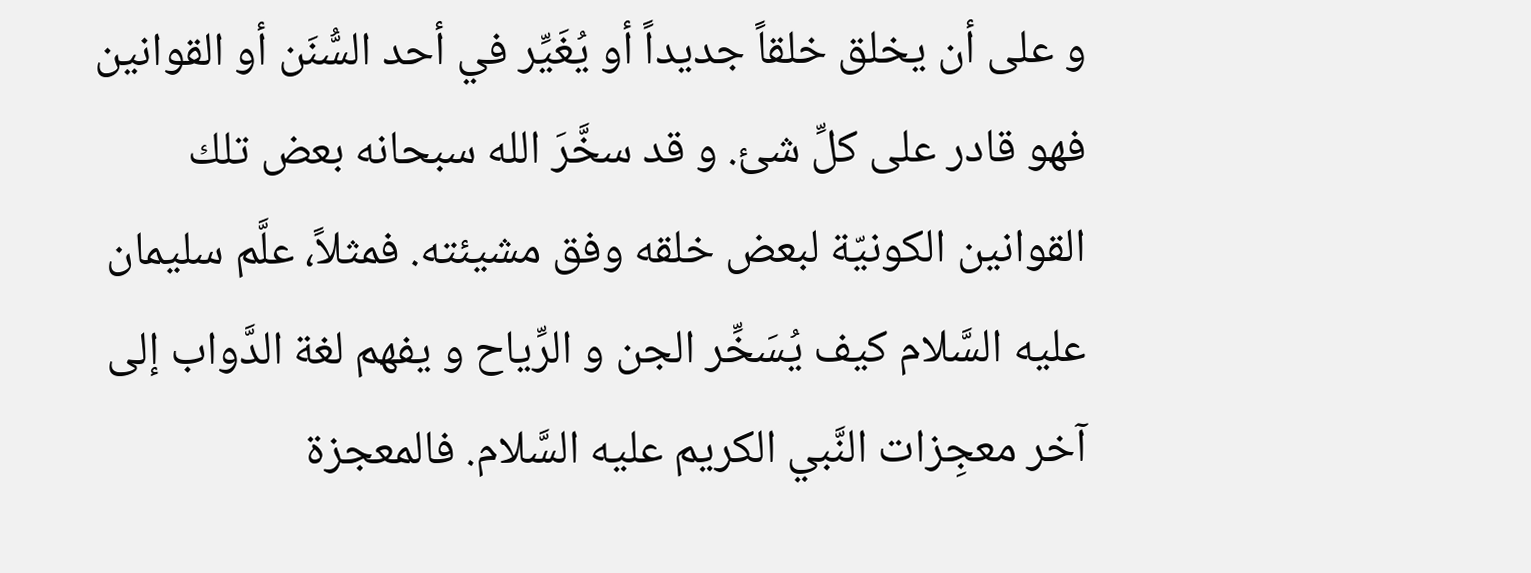و على أن يخلق خلقاً جديداً أو يُغَيِّر في أحد السُّنَن أو القوانين فهو قادر على كلِّ شئ. و قد سخَّرَ الله سبحانه بعض تلك القوانين الكونيّة لبعض خلقه وفق مشيئته. فمثلاً، علَّم سليمان عليه السَّلام كيف يُسَخِّر الجن و الرِّياح و يفهم لغة الدَّواب إلى آخر معجِزات النَّبي الكريم عليه السَّلام. فالمعجزة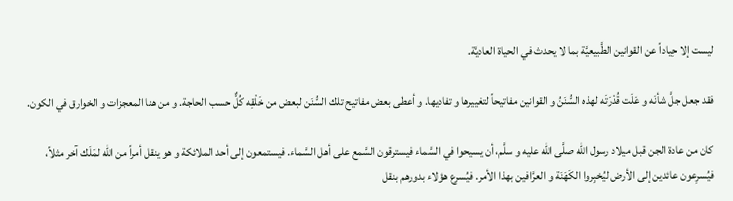ليست إلا حِياداً عن القوانين الطَّبيعيَّة بما لا يحدث في الحياة العاديَّة.

فقد جعل جلَّ شأنَه و عَلَت قُدْرَتَه لهذه السُّنَنُ و القوانين مفاتيحاً لتغييرها و تفاديها. و أعطى بعض مفاتيح تلك السُّنَن لبعض من خَلْقِه كُلٌّ حسب الحاجة. و من هنا المعجزات و الخوارق في الكون.

كان من عادة الجن قبل ميلاد رسول الله صلَّى الله عليه و سلَّم، أن يسيحوا في السَّماء فيسترقون السَّمع على أهل السَّماء. فيستمعون إلى أحد الملائكة و هو ينقل أمراً من الله لمَلَك آخر مثلاً، فيُسرِعون عائدين إلى الأرض ليُخبِروا الكَهَنَة و العرَّافين بهذا الأمر. فيُسرع هؤلاء بدورهم بنقل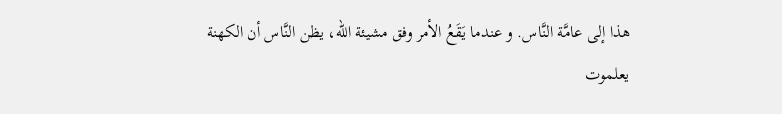هذا إلى عامَّة النَّاس. و عندما يَقَعُ الأمر وفق مشيئة الله، يظن النَّاس أن الكهنة يعلموت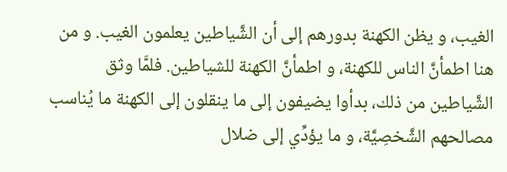الغيب، و يظن الكهنة بدورهم إلى أن الشَّياطين يعلمون الغيب. و من هنا اطمأنَّ الناس للكهنة، و اطمأنَّ الكهنة للشياطين. فلمَّا وثق الشَّياطين من ذلك، بدأوا يضيفون إلى ما ينقلون إلى الكهنة ما يُناسب مصالحهم الشَّخصِيَّة، و ما يؤدِّي إلى ضلال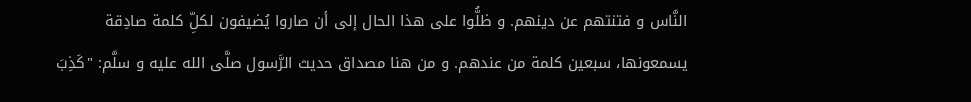النَّاس و فتنتهم عن دينهم. و ظلُّوا على هذا الحال إلى أن صاروا يُضيفون لكلِّ كلمة صادِقة يسمعونها، سبعين كلمة من عندهم. و من هنا مصداق حديث الرَّسول صلَّى الله عليه و سلَّم: "كَذِبَ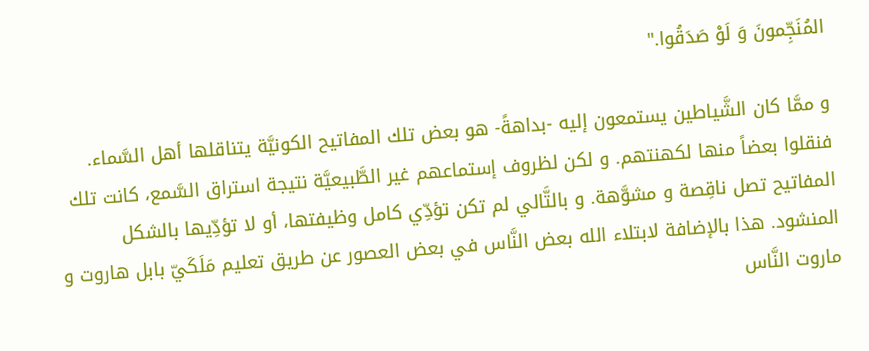المُنَجِّمونَ وَ لَوْ صَدَقُوا."

و ممَّا كان الشَّياطين يستمعون إليه -بداهةً- هو بعض تلك المفاتيح الكونيَّة يتناقلها أهل السَّماء. فنقلوا بعضاً منها لكهنتهم. و لكن لظروف إستماعهم غير الطَّبيعيَّة نتيجة استراق السَّمع، كانت تلك المفاتيح تصل ناقِصة و مشوَّهة. و بالتَّالي لم تكن تؤدِّي كامل وظيفتها، أو لا تؤدِّيها بالشكل المنشود. هذا بالإضافة لابتلاء الله بعض النَّاس في بعض العصور عن طريق تعليم مَلَكَيّ بابل هاروت و ماروت النَّاس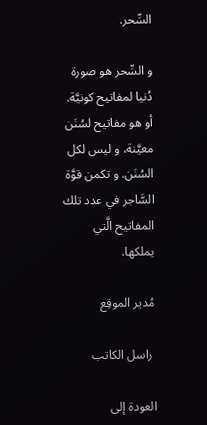السِّحر.

و السِّحر هو صورة دُنيا لمفاتيح كونيَّة. أو هو مفاتيح لسُنَن معيَّنة، و ليس لكل السُنَن. و تكمن قوَّة السَّاجر في عدد تلك المفاتيح الَّتي يملكها.

مُدير الموقِع

 راسل الكاتب

العودة إلى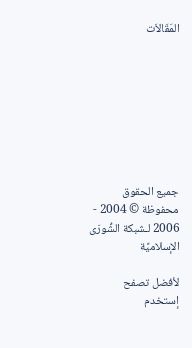المَقَالاَت








جميع الحقوق محفوظة © 2004 - 2006 لـشبكة الشُّورَى الإسلاميَّة

لأفضل تصفح إستخدم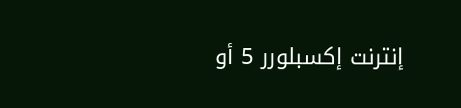إنترنت إكسبلورر 5 أو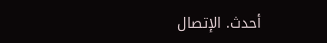أحدث. الإتصال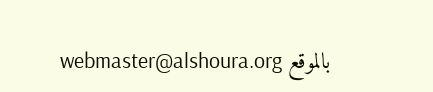بالموقع webmaster@alshoura.org